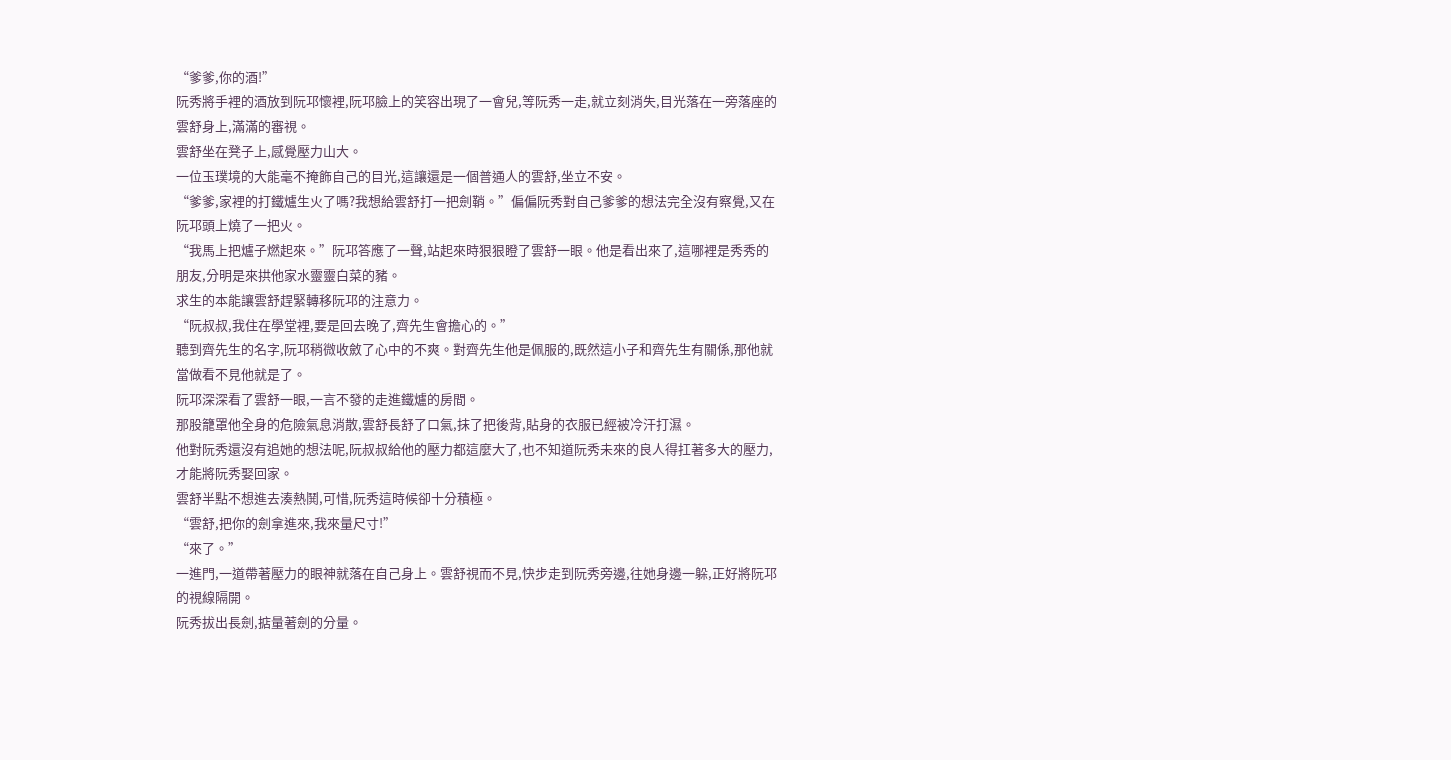“爹爹,你的酒!”
阮秀將手裡的酒放到阮邛懷裡,阮邛臉上的笑容出現了一會兒,等阮秀一走,就立刻消失,目光落在一旁落座的雲舒身上,滿滿的審視。
雲舒坐在凳子上,感覺壓力山大。
一位玉璞境的大能毫不掩飾自己的目光,這讓還是一個普通人的雲舒,坐立不安。
“爹爹,家裡的打鐵爐生火了嗎?我想給雲舒打一把劍鞘。”偏偏阮秀對自己爹爹的想法完全沒有察覺,又在阮邛頭上燒了一把火。
“我馬上把爐子燃起來。”阮邛答應了一聲,站起來時狠狠瞪了雲舒一眼。他是看出來了,這哪裡是秀秀的朋友,分明是來拱他家水靈靈白菜的豬。
求生的本能讓雲舒趕緊轉移阮邛的注意力。
“阮叔叔,我住在學堂裡,要是回去晚了,齊先生會擔心的。”
聽到齊先生的名字,阮邛稍微收斂了心中的不爽。對齊先生他是佩服的,既然這小子和齊先生有關係,那他就當做看不見他就是了。
阮邛深深看了雲舒一眼,一言不發的走進鐵爐的房間。
那股籠罩他全身的危險氣息消散,雲舒長舒了口氣,抹了把後背,貼身的衣服已經被冷汗打濕。
他對阮秀還沒有追她的想法呢,阮叔叔給他的壓力都這麼大了,也不知道阮秀未來的良人得扛著多大的壓力,才能將阮秀娶回家。
雲舒半點不想進去湊熱鬨,可惜,阮秀這時候卻十分積極。
“雲舒,把你的劍拿進來,我來量尺寸!”
“來了。”
一進門,一道帶著壓力的眼神就落在自己身上。雲舒視而不見,快步走到阮秀旁邊,往她身邊一躲,正好將阮邛的視線隔開。
阮秀拔出長劍,掂量著劍的分量。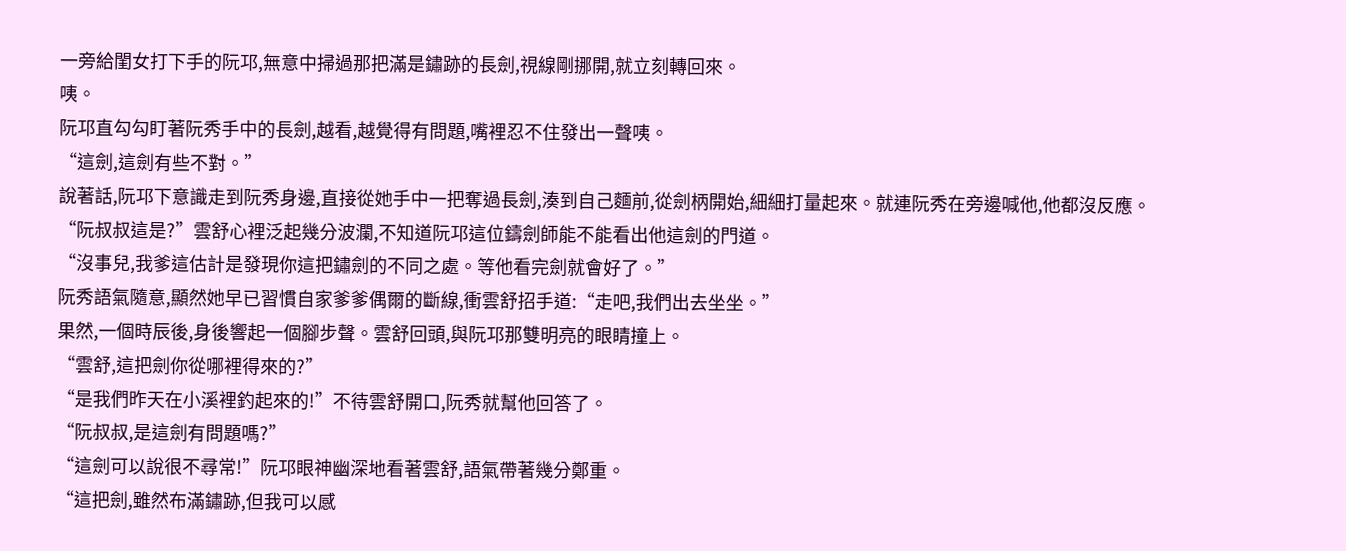一旁給閨女打下手的阮邛,無意中掃過那把滿是鏽跡的長劍,視線剛挪開,就立刻轉回來。
咦。
阮邛直勾勾盯著阮秀手中的長劍,越看,越覺得有問題,嘴裡忍不住發出一聲咦。
“這劍,這劍有些不對。”
說著話,阮邛下意識走到阮秀身邊,直接從她手中一把奪過長劍,湊到自己麵前,從劍柄開始,細細打量起來。就連阮秀在旁邊喊他,他都沒反應。
“阮叔叔這是?”雲舒心裡泛起幾分波瀾,不知道阮邛這位鑄劍師能不能看出他這劍的門道。
“沒事兒,我爹這估計是發現你這把鏽劍的不同之處。等他看完劍就會好了。”
阮秀語氣隨意,顯然她早已習慣自家爹爹偶爾的斷線,衝雲舒招手道:“走吧,我們出去坐坐。”
果然,一個時辰後,身後響起一個腳步聲。雲舒回頭,與阮邛那雙明亮的眼睛撞上。
“雲舒,這把劍你從哪裡得來的?”
“是我們昨天在小溪裡釣起來的!”不待雲舒開口,阮秀就幫他回答了。
“阮叔叔,是這劍有問題嗎?”
“這劍可以說很不尋常!”阮邛眼神幽深地看著雲舒,語氣帶著幾分鄭重。
“這把劍,雖然布滿鏽跡,但我可以感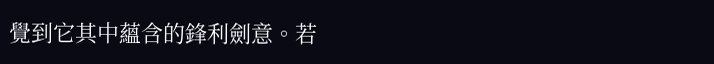覺到它其中蘊含的鋒利劍意。若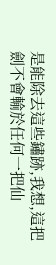是能除去這些鏽跡,我想,這把劍不會輸於任何一把仙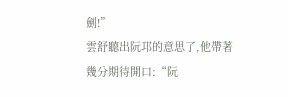劍!”
雲舒聽出阮邛的意思了,他帶著幾分期待開口:“阮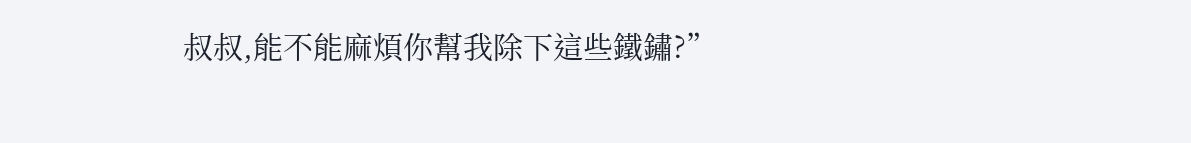叔叔,能不能麻煩你幫我除下這些鐵鏽?”